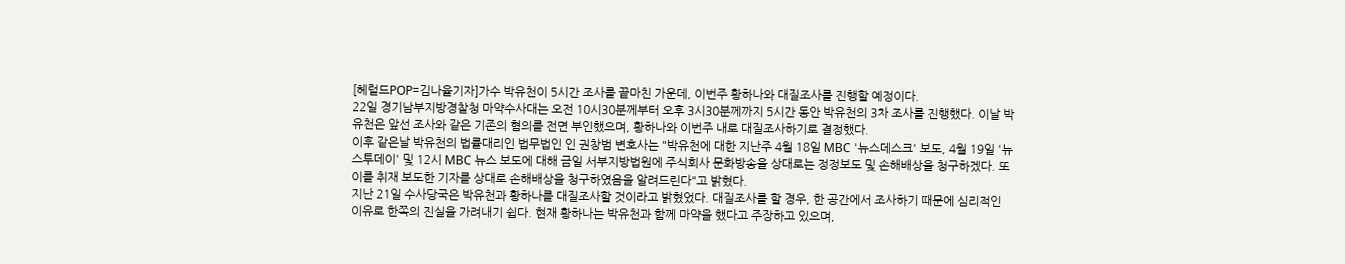[헤럴드POP=김나율기자]가수 박유천이 5시간 조사를 끝마친 가운데, 이번주 황하나와 대질조사를 진행할 예정이다.
22일 경기남부지방경찰청 마약수사대는 오전 10시30분께부터 오후 3시30분께까지 5시간 동안 박유천의 3차 조사를 진행했다. 이날 박유천은 앞선 조사와 같은 기존의 혐의를 전면 부인했으며, 황하나와 이번주 내로 대질조사하기로 결정했다.
이후 같은날 박유천의 법률대리인 법무법인 인 권창범 변호사는 "박유천에 대한 지난주 4월 18일 MBC '뉴스데스크' 보도, 4월 19일 '뉴스투데이' 및 12시 MBC 뉴스 보도에 대해 금일 서부지방법원에 주식회사 문화방송을 상대로는 정정보도 및 손해배상을 청구하겠다. 또 이를 취재 보도한 기자를 상대로 손해배상을 청구하였음을 알려드린다"고 밝혔다.
지난 21일 수사당국은 박유천과 황하나를 대질조사할 것이라고 밝혔었다. 대질조사를 할 경우, 한 공간에서 조사하기 때문에 심리적인 이유로 한쪽의 진실을 가려내기 쉽다. 현재 황하나는 박유천과 함께 마약을 했다고 주장하고 있으며,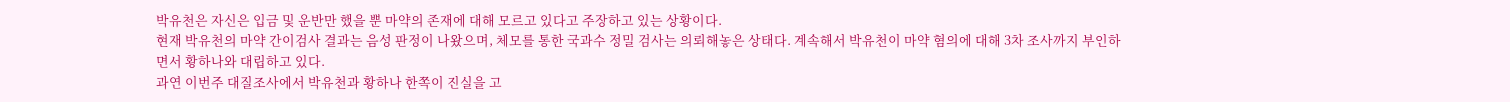박유천은 자신은 입금 및 운반만 했을 뿐 마약의 존재에 대해 모르고 있다고 주장하고 있는 상황이다.
현재 박유천의 마약 간이검사 결과는 음성 판정이 나왔으며, 체모를 통한 국과수 정밀 검사는 의뢰해놓은 상태다. 계속해서 박유천이 마약 혐의에 대해 3차 조사까지 부인하면서 황하나와 대립하고 있다.
과연 이번주 대질조사에서 박유천과 황하나 한쪽이 진실을 고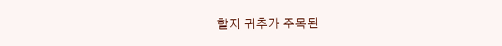할지 귀추가 주목된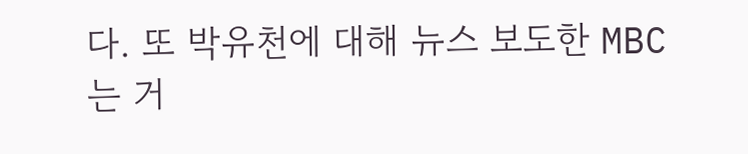다. 또 박유천에 대해 뉴스 보도한 MBC는 거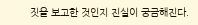짓을 보고한 것인지 진실이 궁금해진다.